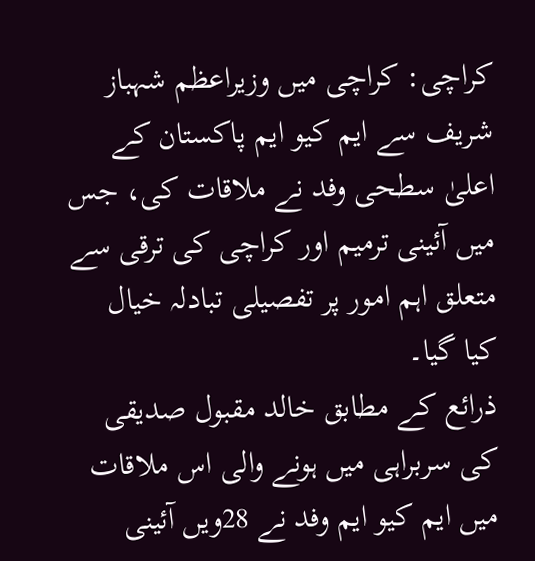کراچی: کراچی میں وزیراعظم شہباز شریف سے ایم کیو ایم پاکستان کے اعلیٰ سطحی وفد نے ملاقات کی، جس میں آئینی ترمیم اور کراچی کی ترقی سے متعلق اہم امور پر تفصیلی تبادلہ خیال کیا گیا۔
ذرائع کے مطابق خالد مقبول صدیقی کی سربراہی میں ہونے والی اس ملاقات میں ایم کیو ایم وفد نے 28ویں آئینی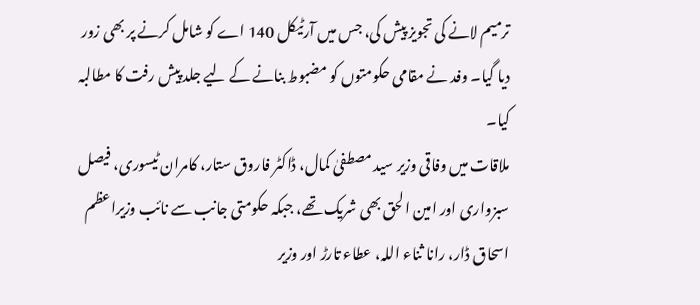ترمیم لانے کی تجویز پیش کی، جس میں آرٹیکل 140 اے کو شامل کرنے پر بھی زور دیا گیا۔ وفد نے مقامی حکومتوں کو مضبوط بنانے کے لیے جلد پیش رفت کا مطالبہ کیا۔
ملاقات میں وفاقی وزیر سید مصطفیٰ کمال، ڈاکٹر فاروق ستار، کامران ٹیسوری، فیصل سبزواری اور امین الحق بھی شریک تھے، جبکہ حکومتی جانب سے نائب وزیراعظم اسحاق ڈار، رانا ثناء اللہ، عطاء تارڑ اور وزیر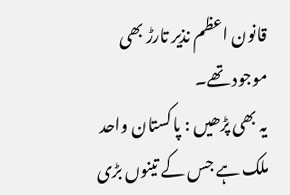قانون اعظم نذیر تارڑ بھی موجود تھے۔
یہ بھی پڑھیں : پاکستان واحد ملک ہے جس کے تینوں بڑی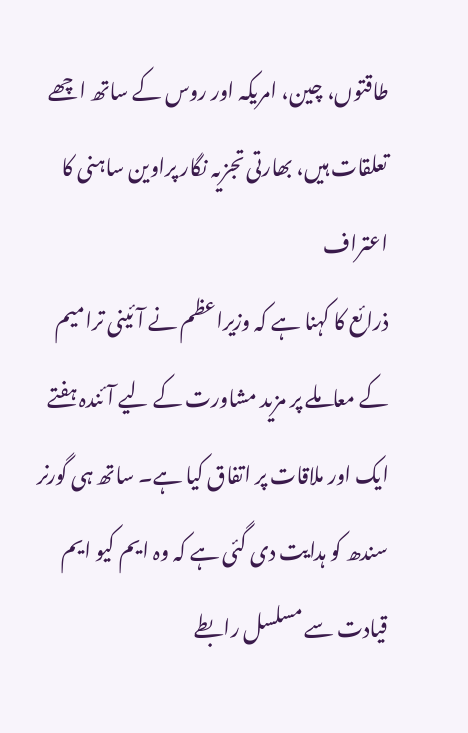طاقتوں، چین، امریکہ اور روس کے ساتھ اچھے تعلقات ہیں، بھارتی تجزیہ نگار پراوین ساہنی کا اعتراف
ذرائع کا کہنا ہے کہ وزیراعظم نے آئینی ترامیم کے معاملے پر مزید مشاورت کے لیے آئندہ ہفتے ایک اور ملاقات پر اتفاق کیا ہے۔ ساتھ ہی گورنر سندھ کو ہدایت دی گئی ہے کہ وہ ایم کیو ایم قیادت سے مسلسل رابطے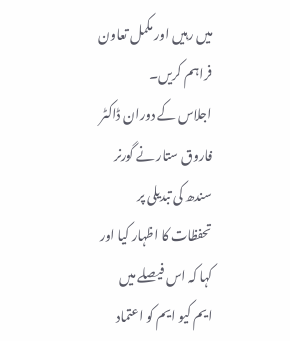میں رہیں اور مکمل تعاون فراہم کریں۔
اجلاس کے دوران ڈاکٹر فاروق ستار نے گورنر سندھ کی تبدیلی پر تحفظات کا اظہار کیا اور کہا کہ اس فیصلے میں ایم کیو ایم کو اعتماد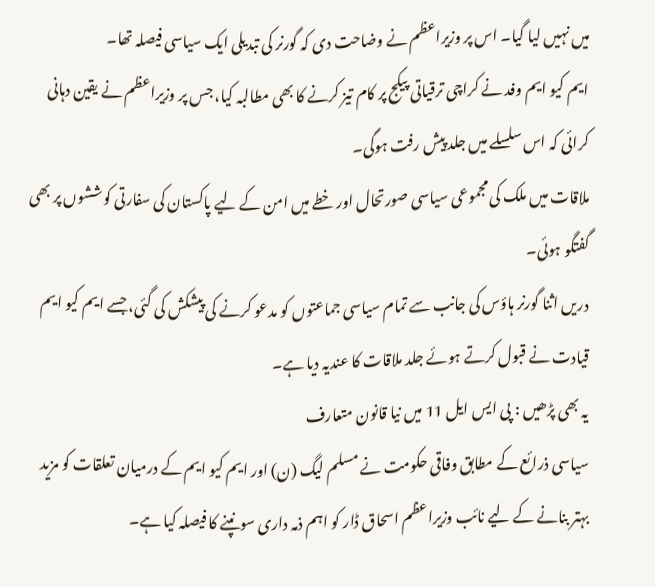میں نہیں لیا گیا۔ اس پر وزیراعظم نے وضاحت دی کہ گورنر کی تبدیلی ایک سیاسی فیصلہ تھا۔
ایم کیو ایم وفد نے کراچی ترقیاتی پیکج پر کام تیز کرنے کا بھی مطالبہ کیا، جس پر وزیراعظم نے یقین دہانی کرائی کہ اس سلسلے میں جلد پیش رفت ہوگی۔
ملاقات میں ملک کی مجموعی سیاسی صورتحال اور خطے میں امن کے لیے پاکستان کی سفارتی کوششوں پر بھی گفتگو ہوئی۔
دریں اثنا گورنر ہاؤس کی جانب سے تمام سیاسی جماعتوں کو مدعو کرنے کی پیشکش کی گئی، جسے ایم کیو ایم قیادت نے قبول کرتے ہوئے جلد ملاقات کا عندیہ دیا ہے۔
یہ بھی پڑھیں : پی ایس ایل 11 میں نیا قانون متعارف
سیاسی ذرائع کے مطابق وفاقی حکومت نے مسلم لیگ (ن) اور ایم کیو ایم کے درمیان تعلقات کو مزید بہتر بنانے کے لیے نائب وزیراعظم اسحاق ڈار کو اہم ذمہ داری سونپنے کا فیصلہ کیا ہے۔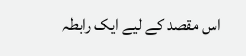اس مقصد کے لیے ایک رابطہ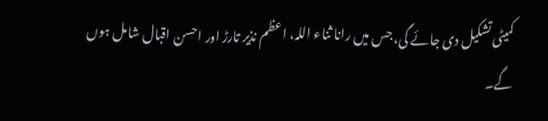کمیٹی تشکیل دی جائے گی، جس میں رانا ثناء اللہ، اعظم نذیر تارڑ اور احسن اقبال شامل ہوں گے۔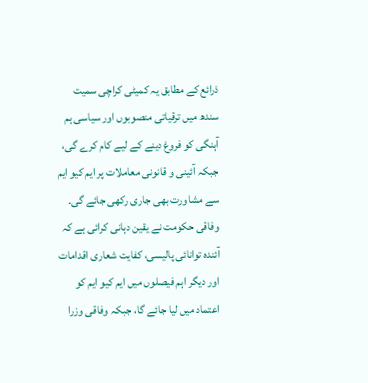ذرائع کے مطابق یہ کمیٹی کراچی سمیت سندھ میں ترقیاتی منصوبوں اور سیاسی ہم آہنگی کو فروغ دینے کے لیے کام کرے گی، جبکہ آئینی و قانونی معاملات پر ایم کیو ایم سے مشاورت بھی جاری رکھی جائے گی۔
وفاقی حکومت نے یقین دہانی کرائی ہے کہ آئندہ توانائی پالیسی، کفایت شعاری اقدامات اور دیگر اہم فیصلوں میں ایم کیو ایم کو اعتماد میں لیا جائے گا، جبکہ وفاقی وزرا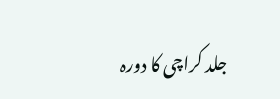جلد کراچی کا دورہ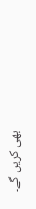بھی کریں گے۔